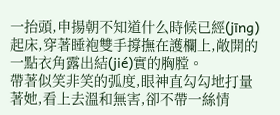一抬頭,申揚朝不知道什么時候已經(jīng)起床,穿著睡袍雙手撐撫在護欄上,敞開的一點衣角露出結(jié)實的胸膛。
帶著似笑非笑的弧度,眼神直勾勾地打量著她,看上去溫和無害,卻不帶一絲情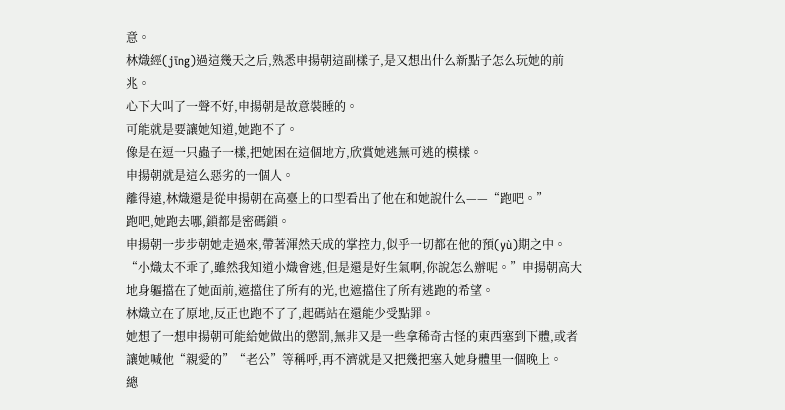意。
林熾經(jīng)過這幾天之后,熟悉申揚朝這副樣子,是又想出什么新點子怎么玩她的前兆。
心下大叫了一聲不好,申揚朝是故意裝睡的。
可能就是要讓她知道,她跑不了。
像是在逗一只蟲子一樣,把她困在這個地方,欣賞她逃無可逃的模樣。
申揚朝就是這么惡劣的一個人。
離得遠,林熾還是從申揚朝在高臺上的口型看出了他在和她說什么——“跑吧。”
跑吧,她跑去哪,鎖都是密碼鎖。
申揚朝一步步朝她走過來,帶著渾然天成的掌控力,似乎一切都在他的預(yù)期之中。
“小熾太不乖了,雖然我知道小熾會逃,但是還是好生氣啊,你說怎么辦呢。”申揚朝高大地身軀擋在了她面前,遮擋住了所有的光,也遮擋住了所有逃跑的希望。
林熾立在了原地,反正也跑不了了,起碼站在還能少受點罪。
她想了一想申揚朝可能給她做出的懲罰,無非又是一些拿稀奇古怪的東西塞到下體,或者讓她喊他“親愛的”“老公”等稱呼,再不濟就是又把幾把塞入她身體里一個晚上。
總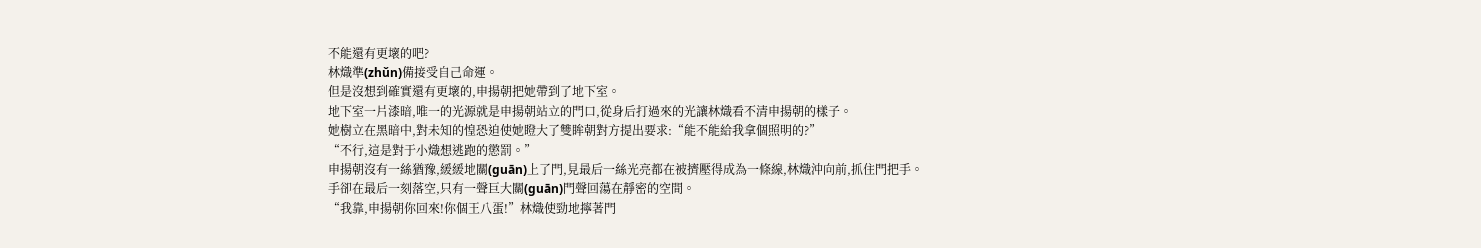不能還有更壞的吧?
林熾準(zhǔn)備接受自己命運。
但是沒想到確實還有更壞的,申揚朝把她帶到了地下室。
地下室一片漆暗,唯一的光源就是申揚朝站立的門口,從身后打過來的光讓林熾看不清申揚朝的樣子。
她樹立在黑暗中,對未知的惶恐迫使她瞪大了雙眸朝對方提出要求:“能不能給我拿個照明的?”
“不行,這是對于小熾想逃跑的懲罰。”
申揚朝沒有一絲猶豫,緩緩地關(guān)上了門,見最后一絲光亮都在被擠壓得成為一條線,林熾沖向前,抓住門把手。
手卻在最后一刻落空,只有一聲巨大關(guān)門聲回蕩在靜密的空間。
“我靠,申揚朝你回來!你個王八蛋!”林熾使勁地擰著門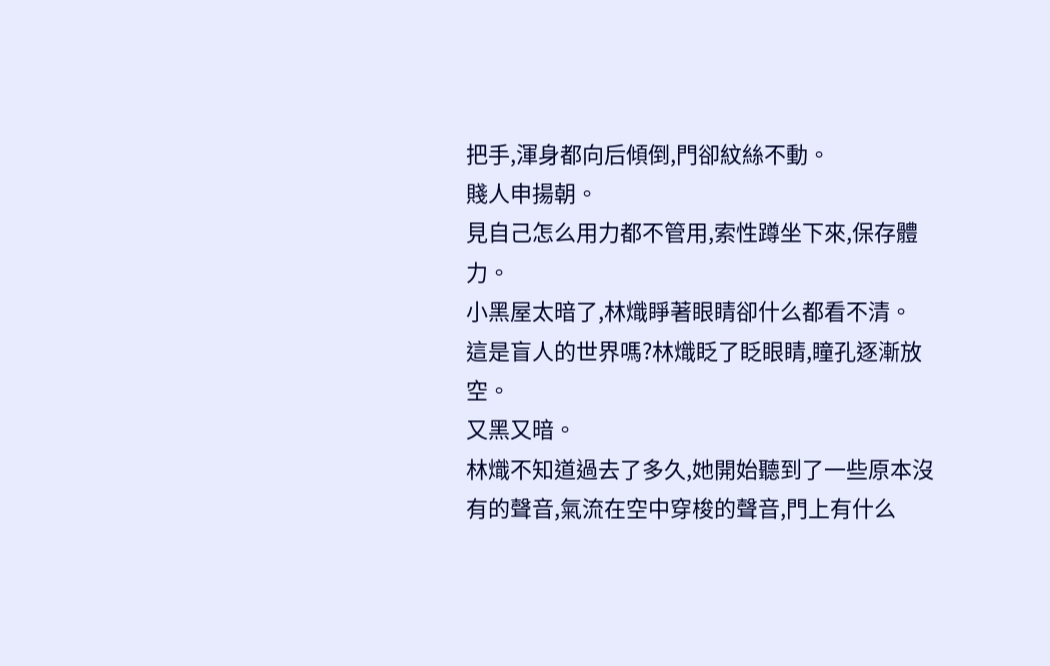把手,渾身都向后傾倒,門卻紋絲不動。
賤人申揚朝。
見自己怎么用力都不管用,索性蹲坐下來,保存體力。
小黑屋太暗了,林熾睜著眼睛卻什么都看不清。
這是盲人的世界嗎?林熾眨了眨眼睛,瞳孔逐漸放空。
又黑又暗。
林熾不知道過去了多久,她開始聽到了一些原本沒有的聲音,氣流在空中穿梭的聲音,門上有什么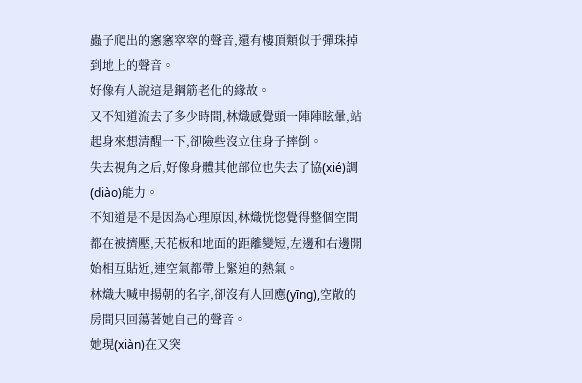蟲子爬出的窸窸窣窣的聲音,還有樓頂類似于彈珠掉到地上的聲音。
好像有人說這是鋼筋老化的緣故。
又不知道流去了多少時間,林熾感覺頭一陣陣眩暈,站起身來想清醒一下,卻險些沒立住身子摔倒。
失去視角之后,好像身體其他部位也失去了協(xié)調(diào)能力。
不知道是不是因為心理原因,林熾恍惚覺得整個空間都在被擠壓,天花板和地面的距離變短,左邊和右邊開始相互貼近,連空氣都帶上緊迫的熱氣。
林熾大喊申揚朝的名字,卻沒有人回應(yīng),空敞的房間只回蕩著她自己的聲音。
她現(xiàn)在又突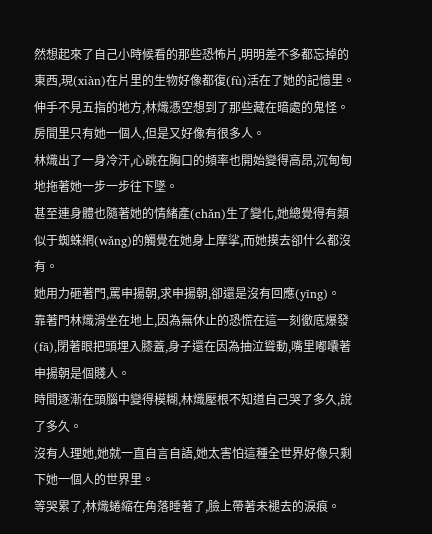然想起來了自己小時候看的那些恐怖片,明明差不多都忘掉的東西,現(xiàn)在片里的生物好像都復(fù)活在了她的記憶里。
伸手不見五指的地方,林熾憑空想到了那些藏在暗處的鬼怪。
房間里只有她一個人,但是又好像有很多人。
林熾出了一身冷汗,心跳在胸口的頻率也開始變得高昂,沉甸甸地拖著她一步一步往下墜。
甚至連身體也隨著她的情緒產(chǎn)生了變化,她總覺得有類似于蜘蛛網(wǎng)的觸覺在她身上摩挲,而她摸去卻什么都沒有。
她用力砸著門,罵申揚朝,求申揚朝,卻還是沒有回應(yīng)。
靠著門林熾滑坐在地上,因為無休止的恐慌在這一刻徹底爆發(fā),閉著眼把頭埋入膝蓋,身子還在因為抽泣聳動,嘴里嘟囔著申揚朝是個賤人。
時間逐漸在頭腦中變得模糊,林熾壓根不知道自己哭了多久,說了多久。
沒有人理她,她就一直自言自語,她太害怕這種全世界好像只剩下她一個人的世界里。
等哭累了,林熾蜷縮在角落睡著了,臉上帶著未褪去的淚痕。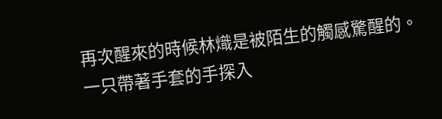再次醒來的時候林熾是被陌生的觸感驚醒的。
一只帶著手套的手探入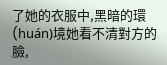了她的衣服中,黑暗的環(huán)境她看不清對方的臉,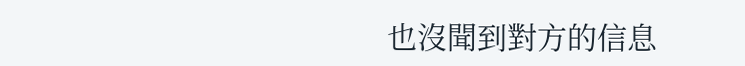也沒聞到對方的信息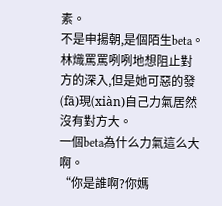素。
不是申揚朝,是個陌生beta。
林熾罵罵咧咧地想阻止對方的深入,但是她可惡的發(fā)現(xiàn)自己力氣居然沒有對方大。
一個beta為什么力氣這么大啊。
“你是誰啊?你媽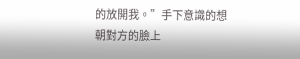的放開我。”手下意識的想朝對方的臉上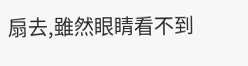扇去,雖然眼睛看不到